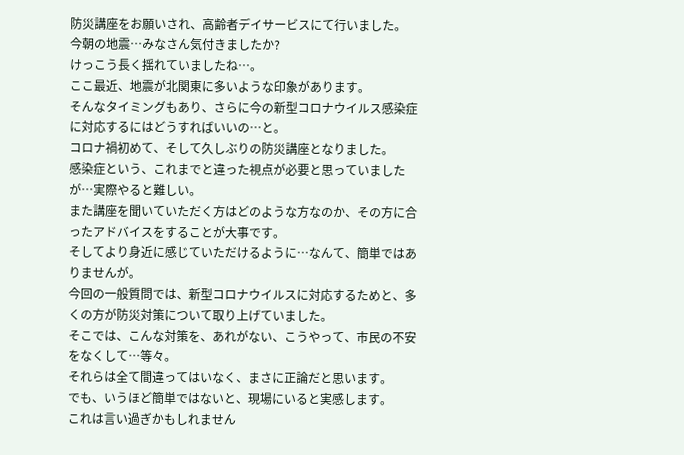防災講座をお願いされ、高齢者デイサービスにて行いました。
今朝の地震…みなさん気付きましたか?
けっこう長く揺れていましたね…。
ここ最近、地震が北関東に多いような印象があります。
そんなタイミングもあり、さらに今の新型コロナウイルス感染症に対応するにはどうすればいいの…と。
コロナ禍初めて、そして久しぶりの防災講座となりました。
感染症という、これまでと違った視点が必要と思っていましたが…実際やると難しい。
また講座を聞いていただく方はどのような方なのか、その方に合ったアドバイスをすることが大事です。
そしてより身近に感じていただけるように…なんて、簡単ではありませんが。
今回の一般質問では、新型コロナウイルスに対応するためと、多くの方が防災対策について取り上げていました。
そこでは、こんな対策を、あれがない、こうやって、市民の不安をなくして…等々。
それらは全て間違ってはいなく、まさに正論だと思います。
でも、いうほど簡単ではないと、現場にいると実感します。
これは言い過ぎかもしれません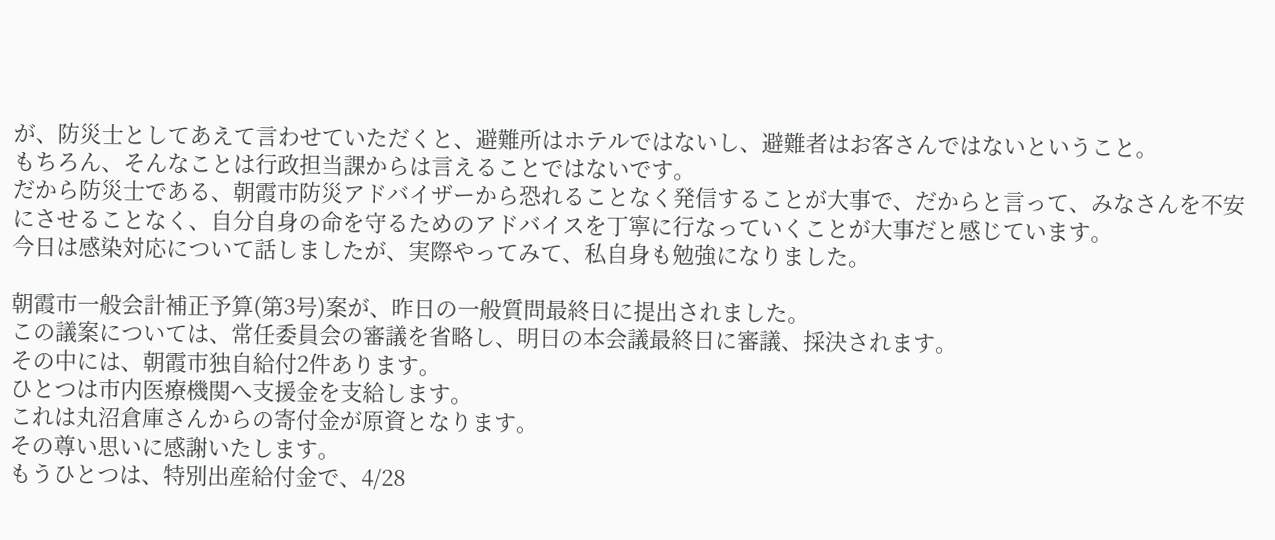が、防災士としてあえて言わせていただくと、避難所はホテルではないし、避難者はお客さんではないということ。
もちろん、そんなことは行政担当課からは言えることではないです。
だから防災士である、朝霞市防災アドバイザーから恐れることなく発信することが大事で、だからと言って、みなさんを不安にさせることなく、自分自身の命を守るためのアドバイスを丁寧に行なっていくことが大事だと感じています。
今日は感染対応について話しましたが、実際やってみて、私自身も勉強になりました。

朝霞市一般会計補正予算(第3号)案が、昨日の一般質問最終日に提出されました。
この議案については、常任委員会の審議を省略し、明日の本会議最終日に審議、採決されます。
その中には、朝霞市独自給付2件あります。
ひとつは市内医療機関へ支援金を支給します。
これは丸沼倉庫さんからの寄付金が原資となります。
その尊い思いに感謝いたします。
もうひとつは、特別出産給付金で、4/28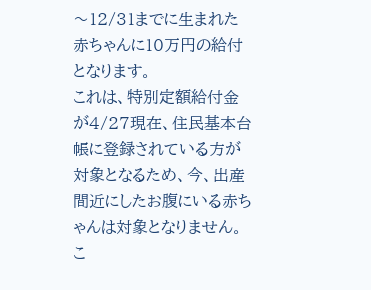〜12/31までに生まれた赤ちゃんに10万円の給付となります。
これは、特別定額給付金が4/27現在、住民基本台帳に登録されている方が対象となるため、今、出産間近にしたお腹にいる赤ちゃんは対象となりません。
こ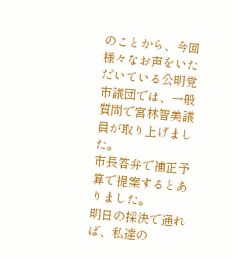のことから、今回様々なお声をいただいている公明党市議団では、一般質問で宮林智美議員が取り上げました。
市長答弁で補正予算で提案するとありました。
明日の採決で通れば、私達の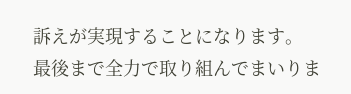訴えが実現することになります。
最後まで全力で取り組んでまいりま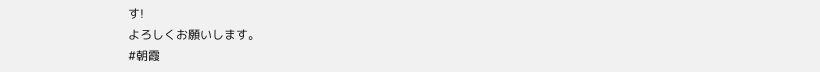す!
よろしくお願いします。
#朝霞